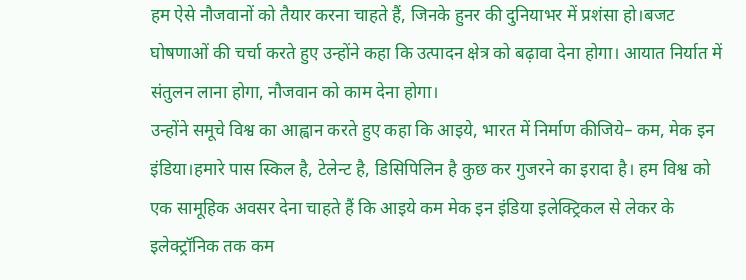हम ऐसे नौजवानों को तैयार करना चाहते हैं, जिनके हुनर की दुनियाभर में प्रशंसा हो।बजट घोषणाओं की चर्चा करते हुए उन्होंने कहा कि उत्पादन क्षेत्र को बढ़ावा देना होगा। आयात निर्यात में संतुलन लाना होगा, नौजवान को काम देना होगा।
उन्होंने समूचे विश्व का आह्वान करते हुए कहा कि आइये, भारत में निर्माण कीजिये– कम, मेक इन इंडिया।हमारे पास स्किल है, टेलेन्ट है, डिसिपिलिन है कुछ कर गुजरने का इरादा है। हम विश्व को एक सामूहिक अवसर देना चाहते हैं कि आइये कम मेक इन इंडिया इलेक्ट्रिकल से लेकर के इलेक्ट्रॉनिक तक कम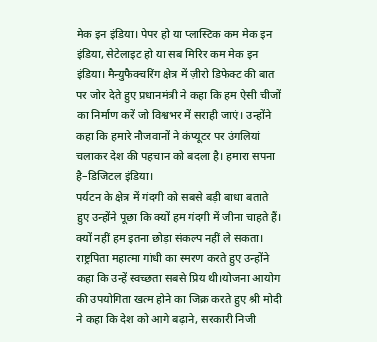मेक इन इंडिया। पेपर हो या प्लास्टिक कम मेक इन इंडिया, सेटेलाइट हो या सब मिरिर कम मेक इन इंडिया। मैन्युफैक्चरिंग क्षेत्र में ज़ीरो डिफेक्ट की बात पर जोर देते हुए प्रधानमंत्री ने कहा कि हम ऐसी चीजों का निर्माण करें जो विश्वभर में सराही जाएं। उन्होंने कहा कि हमारे नौजवानों ने कंप्यूटर पर उंगलियां चलाकर देश की पहचान को बदला है। हमारा सपना है–डिजिटल इंडिया।
पर्यटन के क्षेत्र में गंदगी को सबसे बड़ी बाधा बताते हुए उन्होंने पूछा कि क्यों हम गंदगी में जीना चाहते हैं। क्यों नहीं हम इतना छोड़ा संकल्प नहीं ले सकता। राष्ट्रपिता महात्मा गांधी का स्मरण करते हुए उन्होंने कहा कि उन्हें स्वच्छता सबसे प्रिय थी।योजना आयोग की उपयोगिता खत्म होने का जिक्र करते हुए श्री मोदी ने कहा कि देश को आगे बढ़ाने, सरकारी निजी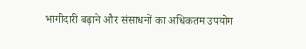भागीदारी बढ़ाने और संसाधनों का अधिकतम उपयोग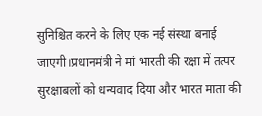सुनिश्चित करने के लिए एक नई संस्था बनाई जाएगी।प्रधानमंत्री ने मां भारती की रक्षा में तत्पर सुरक्षाबलों को धन्यवाद दिया और भारत माता की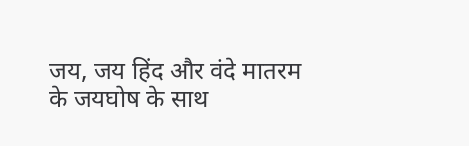जय, जय हिंद और वंदे मातरम के जयघोष के साथ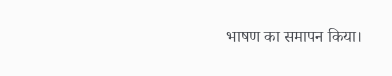भाषण का समापन किया।